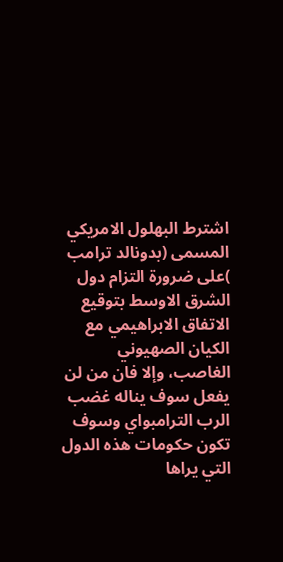اشترط البهلول الامريكي المسمى (بدونالد ترامب )على ضرورة التزام دول الشرق الاوسط بتوقيع الاتفاق الابراهيمي مع الكيان الصهيوني الغاصب، وإلا فان من لن يفعل سوف يناله غضب الرب الترامبواي وسوف تكون حكومات هذه الدول التي يراها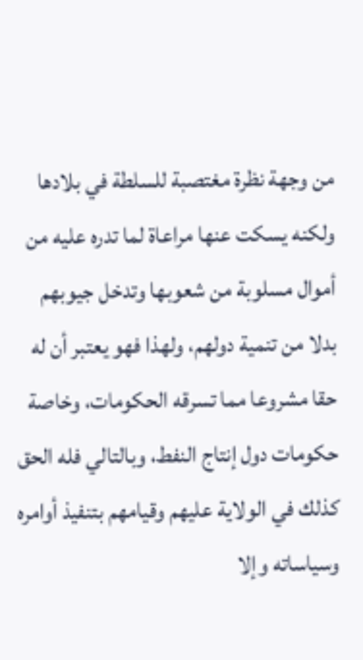من وجهة نظرة مغتصبة للسلطة في بلادها ولكنه يسكت عنها مراعاة لما تدره عليه من أموال مسلوبة من شعوبها وتدخل جيوبهم بدلا من تنمية دولهم، ولهذا فهو يعتبر أن له حقا مشروعا مما تسرقه الحكومات، وخاصة حكومات دول إنتاج النفط، وبالتالي فله الحق كذلك في الولاية عليهم وقيامهم بتنفيذ أوامره وسياساته وإلا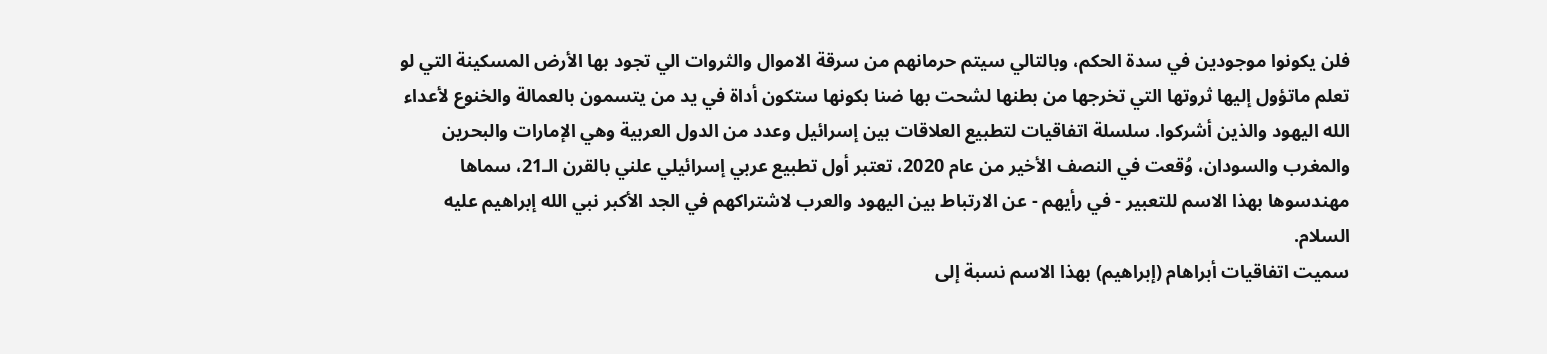فلن يكونوا موجودين في سدة الحكم، وبالتالي سيتم حرمانهم من سرقة الاموال والثروات الي تجود بها الأرض المسكينة التي لو تعلم ماتؤول إليها ثروتها التي تخرجها من بطنها لشحت بها ضنا بكونها ستكون أداة في يد من يتسمون بالعمالة والخنوع لأعداء الله اليهود والذين أشركوا. سلسلة اتفاقيات لتطبيع العلاقات بين إسرائيل وعدد من الدول العربية وهي الإمارات والبحرين والمغرب والسودان، وُقعت في النصف الأخير من عام 2020، تعتبر أول تطبيع عربي إسرائيلي علني بالقرن الـ21، سماها مهندسوها بهذا الاسم للتعبير - في رأيهم - عن الارتباط بين اليهود والعرب لاشتراكهم في الجد الأكبر نبي الله إبراهيم عليه السلام.
سميت اتفاقيات أبراهام (إبراهيم) بهذا الاسم نسبة إلى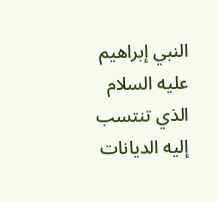النبي إبراهيم عليه السلام الذي تنتسب إليه الديانات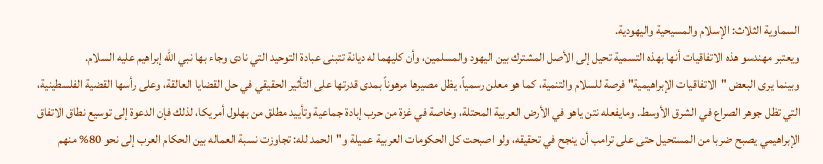السماوية الثلاث: الإسلام والمسيحية واليهودية.
ويعتبر مهندسو هذه الاتفاقيات أنها بهذه التسمية تحيل إلى الأصل المشترك بين اليهود والمسلمين، وأن كليهما له ديانة تتبنى عبادة التوحيد التي نادى وجاء بها نبي الله إبراهيم عليه السلام.
وبينما يرى البعض "الاتفاقيات الإبراهيمية" فرصة للسلام والتنمية، كما هو معلن رسمياً، يظل مصيرها مرهوناً بمدى قدرتها على التأثير الحقيقي في حل القضايا العالقة، وعلى رأسها القضية الفلسطينية، التي تظل جوهر الصراع في الشرق الأوسط. ومايفعله نتن ياهو في الأرض العربية المحتلة، وخاصة في غزة من حرب إبادة جماعية وتأييد مطلق من بهلول أمريكا، لذلك فإن الدعوة إلى توسيع نطاق الاتفاق الإبراهيمي يصبح ضربا من المستحيل حتى على ترامب أن ينجح في تحقيقه، ولو اصبحت كل الحكومات العربية عميلة و"الحمد لله: تجاوزت نسبة العماله بين الحكام العرب إلى نحو 80% منهم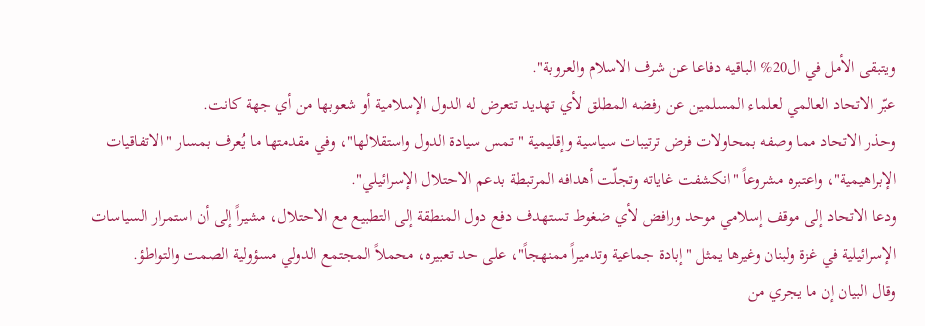ويتبقى الأمل في ال20% الباقيه دفاعا عن شرف الاسلام والعروبة".
عبّر الاتحاد العالمي لعلماء المسلمين عن رفضه المطلق لأي تهديد تتعرض له الدول الإسلامية أو شعوبها من أي جهة كانت.
وحذر الاتحاد مما وصفه بمحاولات فرض ترتيبات سياسية وإقليمية "تمس سيادة الدول واستقلالها"، وفي مقدمتها ما يُعرف بمسار "الاتفاقيات الإبراهيمية"، واعتبره مشروعاً "انكشفت غاياته وتجلّت أهدافه المرتبطة بدعم الاحتلال الإسرائيلي".
ودعا الاتحاد إلى موقف إسلامي موحد ورافض لأي ضغوط تستهدف دفع دول المنطقة إلى التطبيع مع الاحتلال، مشيراً إلى أن استمرار السياسات الإسرائيلية في غزة ولبنان وغيرها يمثل "إبادة جماعية وتدميراً ممنهجاً"، على حد تعبيره، محملاً المجتمع الدولي مسؤولية الصمت والتواطؤ.
وقال البيان إن ما يجري من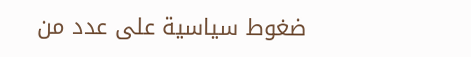ضغوط سياسية على عدد من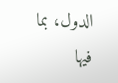الدول، بما فيها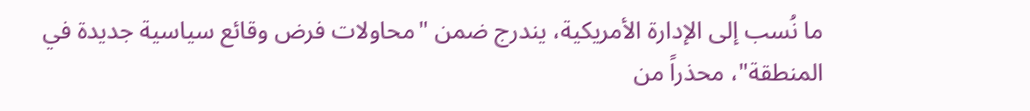ما نُسب إلى الإدارة الأمريكية، يندرج ضمن "محاولات فرض وقائع سياسية جديدة في المنطقة"، محذراً من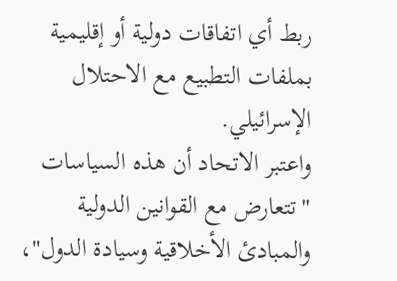ربط أي اتفاقات دولية أو إقليمية بملفات التطبيع مع الاحتلال الإسرائيلي.
واعتبر الاتحاد أن هذه السياسات "تتعارض مع القوانين الدولية والمبادئ الأخلاقية وسيادة الدول"،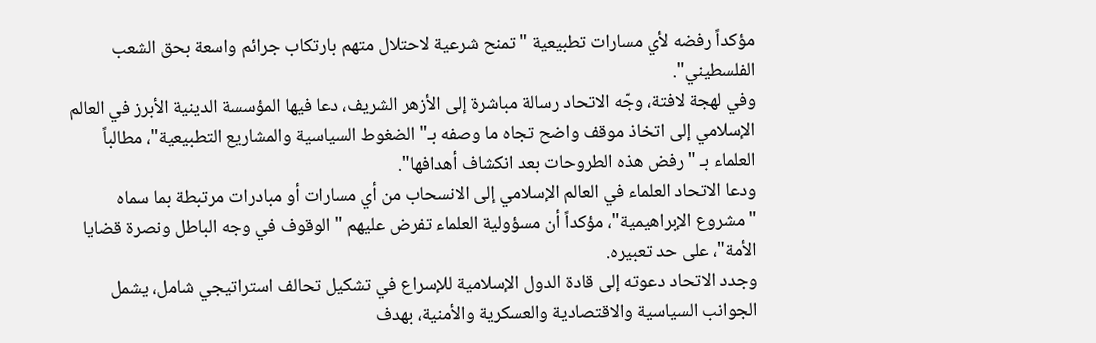مؤكداً رفضه لأي مسارات تطبيعية "تمنح شرعية لاحتلال متهم بارتكاب جرائم واسعة بحق الشعب الفلسطيني".
وفي لهجة لافتة، وجّه الاتحاد رسالة مباشرة إلى الأزهر الشريف، دعا فيها المؤسسة الدينية الأبرز في العالم الإسلامي إلى اتخاذ موقف واضح تجاه ما وصفه بـ"الضغوط السياسية والمشاريع التطبيعية"، مطالباً العلماء بـ "رفض هذه الطروحات بعد انكشاف أهدافها".
ودعا الاتحاد العلماء في العالم الإسلامي إلى الانسحاب من أي مسارات أو مبادرات مرتبطة بما سماه "مشروع الإبراهيمية"، مؤكداً أن مسؤولية العلماء تفرض عليهم "الوقوف في وجه الباطل ونصرة قضايا الأمة"، على حد تعبيره.
وجدد الاتحاد دعوته إلى قادة الدول الإسلامية للإسراع في تشكيل تحالف استراتيجي شامل، يشمل الجوانب السياسية والاقتصادية والعسكرية والأمنية، بهدف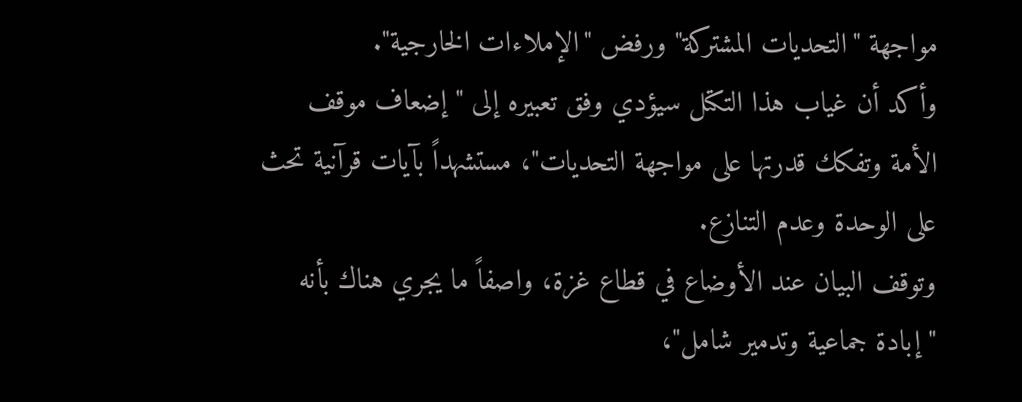مواجهة "التحديات المشتركة" ورفض "الإملاءات الخارجية".
وأكد أن غياب هذا التكتل سيؤدي وفق تعبيره إلى "إضعاف موقف الأمة وتفكك قدرتها على مواجهة التحديات"، مستشهداً بآيات قرآنية تحث على الوحدة وعدم التنازع.
وتوقف البيان عند الأوضاع في قطاع غزة، واصفاً ما يجري هناك بأنه "إبادة جماعية وتدمير شامل"،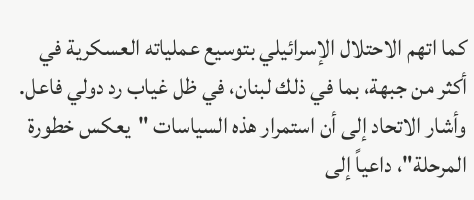كما اتهم الاحتلال الإسرائيلي بتوسيع عملياته العسكرية في أكثر من جبهة، بما في ذلك لبنان، في ظل غياب رد دولي فاعل.
وأشار الاتحاد إلى أن استمرار هذه السياسات "يعكس خطورة المرحلة"، داعياً إلى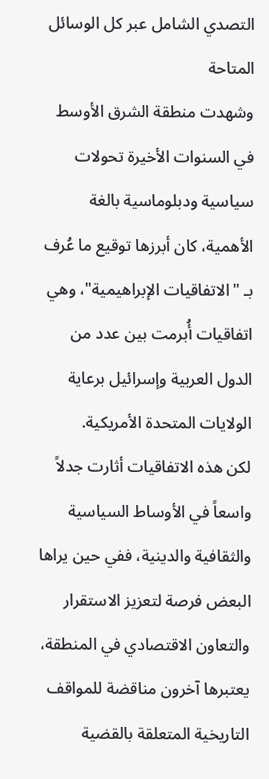التصدي الشامل عبر كل الوسائل المتاحة
وشهدت منطقة الشرق الأوسط في السنوات الأخيرة تحولات سياسية ودبلوماسية بالغة الأهمية، كان أبرزها توقيع ما عُرف بـ "الاتفاقيات الإبراهيمية"، وهي اتفاقيات أُبرمت بين عدد من الدول العربية وإسرائيل برعاية الولايات المتحدة الأمريكية.
لكن هذه الاتفاقيات أثارت جدلاً واسعاً في الأوساط السياسية والثقافية والدينية، ففي حين يراها البعض فرصة لتعزيز الاستقرار والتعاون الاقتصادي في المنطقة، يعتبرها آخرون مناقضة للمواقف التاريخية المتعلقة بالقضية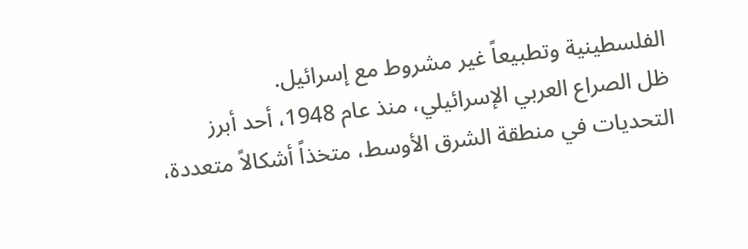الفلسطينية وتطبيعاً غير مشروط مع إسرائيل.
ظل الصراع العربي الإسرائيلي، منذ عام 1948، أحد أبرز التحديات في منطقة الشرق الأوسط، متخذاً أشكالاً متعددة،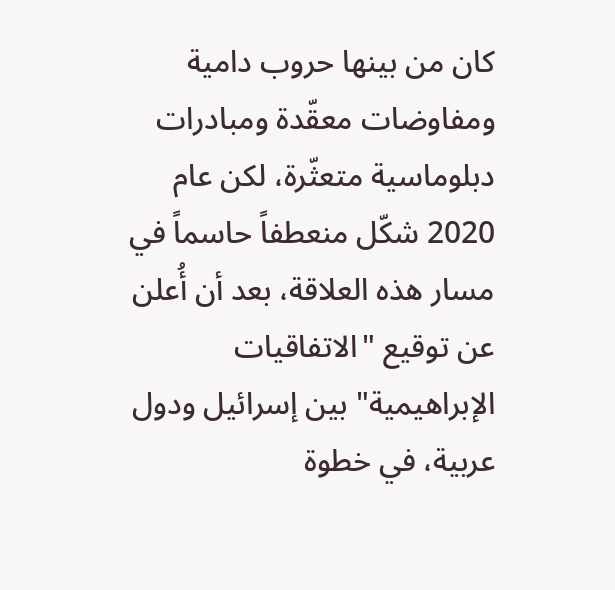كان من بينها حروب دامية ومفاوضات معقّدة ومبادرات دبلوماسية متعثّرة، لكن عام 2020 شكّل منعطفاً حاسماً في مسار هذه العلاقة، بعد أن أُعلن عن توقيع "الاتفاقيات الإبراهيمية" بين إسرائيل ودول عربية، في خطوة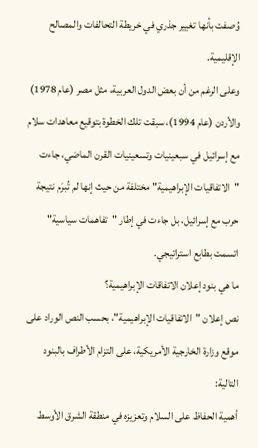وُصفت بأنها تغيير جذري في خريطة التحالفات والمصالح الإقليمية.
وعلى الرغم من أن بعض الدول العربية، مثل مصر (عام 1978) والأردن (عام 1994)، سبقت تلك الخطوة بتوقيع معاهدات سلام مع إسرائيل في سبعينيات وتسعينيات القرن الماضي، جاءت "الاتفاقيات الإبراهيمية" مختلفة من حيث إنها لم تُبرَم نتيجة حرب مع إسرائيل، بل جاءت في إطار "تفاهمات سياسية" اتسمت بطابع استراتيجي.
ما هي بنود إعلان الاتفاقات الإبراهيمية؟
نص إعلان "الاتفاقيات الإبراهيمية"، بحسب النص الوراد على موقع وزارة الخارجية الأمريكية، على التزام الأطراف بالبنود التالية:
أهمية الحفاظ على السلام وتعزيزه في منطقة الشرق الأوسط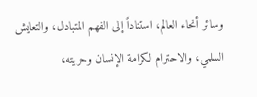وسائر أنحاء العالم، استناداً إلى الفهم المتبادل، والتعايش السلمي، والاحترام لكرامة الإنسان وحريته،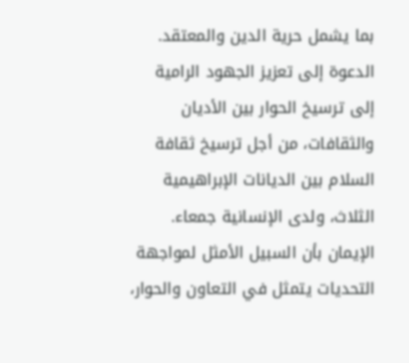بما يشمل حرية الدين والمعتقد.
الدعوة إلى تعزيز الجهود الرامية إلى ترسيخ الحوار بين الأديان والثقافات، من أجل ترسيخ ثقافة السلام بين الديانات الإبراهيمية الثلاث، ولدى الإنسانية جمعاء.
الإيمان بأن السبيل الأمثل لمواجهة التحديات يتمثل في التعاون والحوار،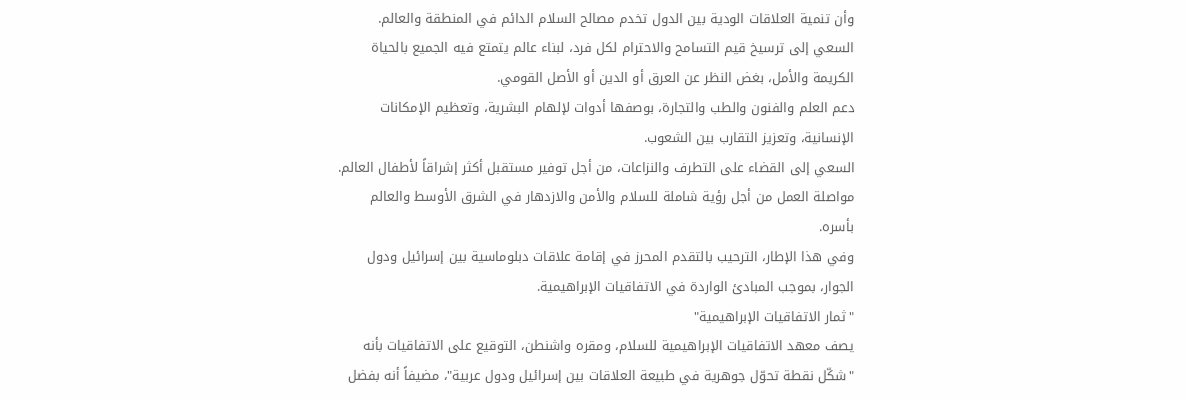وأن تنمية العلاقات الودية بين الدول تخدم مصالح السلام الدائم في المنطقة والعالم.
السعي إلى ترسيخ قيم التسامح والاحترام لكل فرد، لبناء عالم يتمتع فيه الجميع بالحياة الكريمة والأمل، بغض النظر عن العرق أو الدين أو الأصل القومي.
دعم العلم والفنون والطب والتجارة، بوصفها أدوات لإلهام البشرية، وتعظيم الإمكانات الإنسانية، وتعزيز التقارب بين الشعوب.
السعي إلى القضاء على التطرف والنزاعات، من أجل توفير مستقبل أكثر إشراقاً لأطفال العالم.
مواصلة العمل من أجل رؤية شاملة للسلام والأمن والازدهار في الشرق الأوسط والعالم بأسره.
وفي هذا الإطار، الترحيب بالتقدم المحرز في إقامة علاقات دبلوماسية بين إسرائيل ودول الجوار، بموجب المبادئ الواردة في الاتفاقيات الإبراهيمية.
"ثمار الاتفاقيات الإبراهيمية"
يصف معهد الاتفاقيات الإبراهيمية للسلام، ومقره واشنطن، التوقيع على الاتفاقيات بأنه "شكّل نقطة تحوّل جوهرية في طبيعة العلاقات بين إسرائيل ودول عربية"، مضيفاً أنه بفضل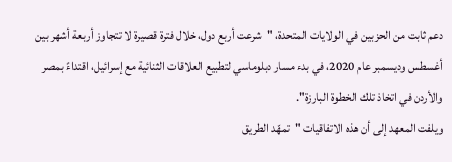دعم ثابت من الحزبين في الولايات المتحدة، "شرعت أربع دول، خلال فترة قصيرة لا تتجاوز أربعة أشهر بين أغسطس وديسمبر عام 2020، في بدء مسار دبلوماسي لتطبيع العلاقات الثنائية مع إسرائيل، اقتداءً بمصر والأردن في اتخاذ تلك الخطوة البارزة".
ويلفت المعهد إلى أن هذه الاتفاقيات "تمهّد الطريق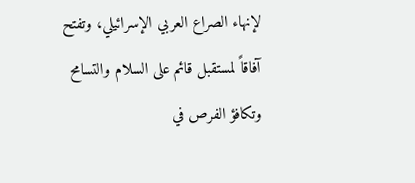لإنهاء الصراع العربي الإسرائيلي، وتفتح آفاقاً لمستقبل قائم على السلام والتسامح وتكافؤ الفرص في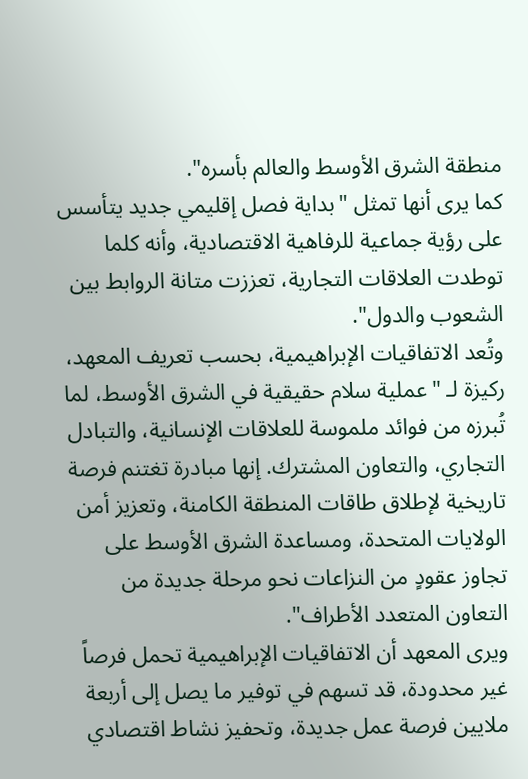منطقة الشرق الأوسط والعالم بأسره".
كما يرى أنها تمثل "بداية فصل إقليمي جديد يتأسس على رؤية جماعية للرفاهية الاقتصادية، وأنه كلما توطدت العلاقات التجارية، تعززت متانة الروابط بين الشعوب والدول".
وتُعد الاتفاقيات الإبراهيمية، بحسب تعريف المعهد، ركيزة لـ "عملية سلام حقيقية في الشرق الأوسط، لما تُبرزه من فوائد ملموسة للعلاقات الإنسانية، والتبادل التجاري، والتعاون المشترك. إنها مبادرة تغتنم فرصة تاريخية لإطلاق طاقات المنطقة الكامنة، وتعزيز أمن الولايات المتحدة، ومساعدة الشرق الأوسط على تجاوز عقودٍ من النزاعات نحو مرحلة جديدة من التعاون المتعدد الأطراف".
ويرى المعهد أن الاتفاقيات الإبراهيمية تحمل فرصاً غير محدودة، قد تسهم في توفير ما يصل إلى أربعة ملايين فرصة عمل جديدة، وتحفيز نشاط اقتصادي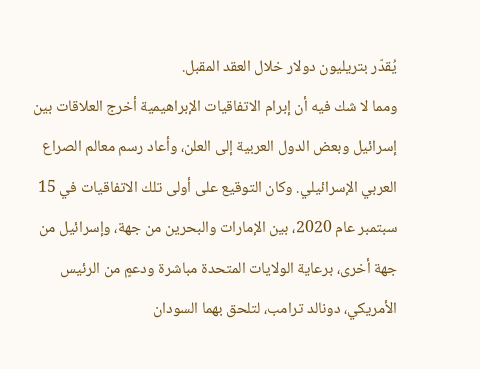يُقدّر بتريليون دولار خلال العقد المقبل.
ومما لا شك فيه أن إبرام الاتفاقيات الإبراهيمية أخرج العلاقات بين إسرائيل وبعض الدول العربية إلى العلن، وأعاد رسم معالم الصراع العربي الإسرائيلي. وكان التوقيع على أولى تلك الاتفاقيات في 15 سبتمبر عام 2020، بين الإمارات والبحرين من جهة، وإسرائيل من جهة أخرى، برعاية الولايات المتحدة مباشرة ودعمٍ من الرئيس الأمريكي، دونالد ترامب، لتلحق بهما السودان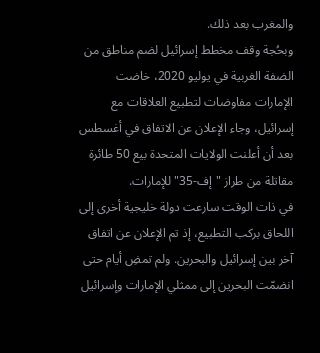والمغرب بعد ذلك.
وبحُجة وقف مخطط إسرائيل لضم مناطق من الضفة الغربية في يوليو 2020، خاضت الإمارات مفاوضات لتطبيع العلاقات مع إسرائيل، وجاء الإعلان عن الاتفاق في أغسطس بعد أن أعلنت الولايات المتحدة بيع 50 طائرة مقاتلة من طراز "إف-35" للإمارات.
في ذات الوقت سارعت دولة خليجية أخرى إلى اللحاق بركب التطبيع، إذ تم الإعلان عن اتفاق آخر بين إسرائيل والبحرين. ولم تمضِ أيام حتى انضمّت البحرين إلى ممثلي الإمارات وإسرائيل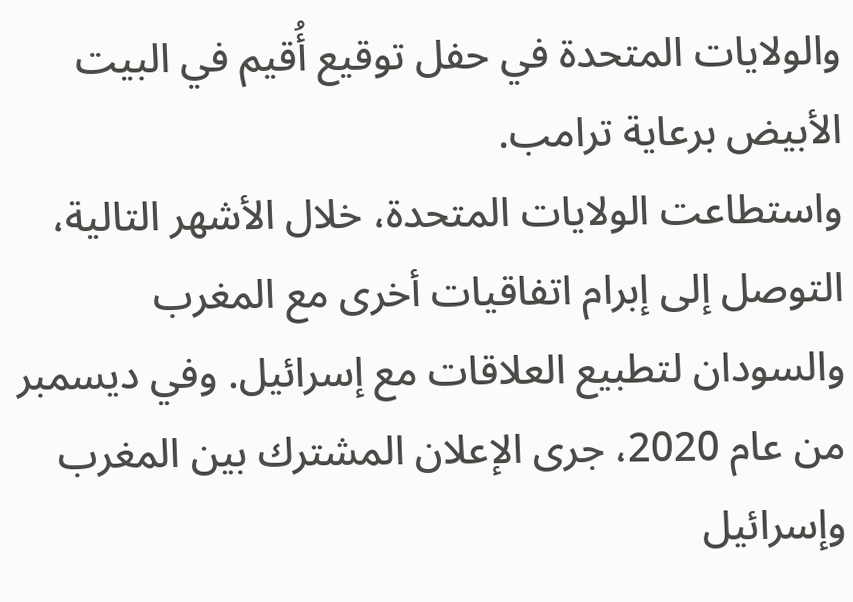والولايات المتحدة في حفل توقيع أُقيم في البيت الأبيض برعاية ترامب.
واستطاعت الولايات المتحدة، خلال الأشهر التالية، التوصل إلى إبرام اتفاقيات أخرى مع المغرب والسودان لتطبيع العلاقات مع إسرائيل. وفي ديسمبر من عام 2020، جرى الإعلان المشترك بين المغرب وإسرائيل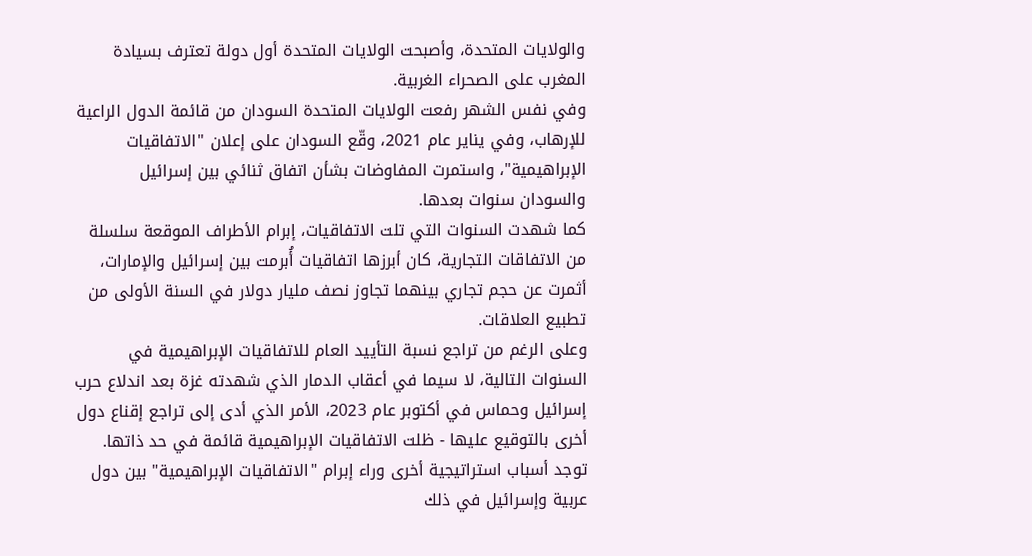والولايات المتحدة، وأصبحت الولايات المتحدة أول دولة تعترف بسيادة المغرب على الصحراء الغربية.
وفي نفس الشهر رفعت الولايات المتحدة السودان من قائمة الدول الراعية للإرهاب، وفي يناير عام 2021، وقّع السودان على إعلان "الاتفاقيات الإبراهيمية"، واستمرت المفاوضات بشأن اتفاق ثنائي بين إسرائيل والسودان سنوات بعدها.
كما شهدت السنوات التي تلت الاتفاقيات، إبرام الأطراف الموقعة سلسلة من الاتفاقات التجارية، كان أبرزها اتفاقيات أُبرمت بين إسرائيل والإمارات، أثمرت عن حجم تجاري بينهما تجاوز نصف مليار دولار في السنة الأولى من تطبيع العلاقات.
وعلى الرغم من تراجع نسبة التأييد العام للاتفاقيات الإبراهيمية في السنوات التالية، لا سيما في أعقاب الدمار الذي شهدته غزة بعد اندلاع حرب إسرائيل وحماس في أكتوبر عام 2023، الأمر الذي أدى إلى تراجع إقناع دول أخرى بالتوقيع عليها - ظلت الاتفاقيات الإبراهيمية قائمة في حد ذاتها.
توجد أسباب استراتيجية أخرى وراء إبرام "الاتفاقيات الإبراهيمية" بين دول عربية وإسرائيل في ذلك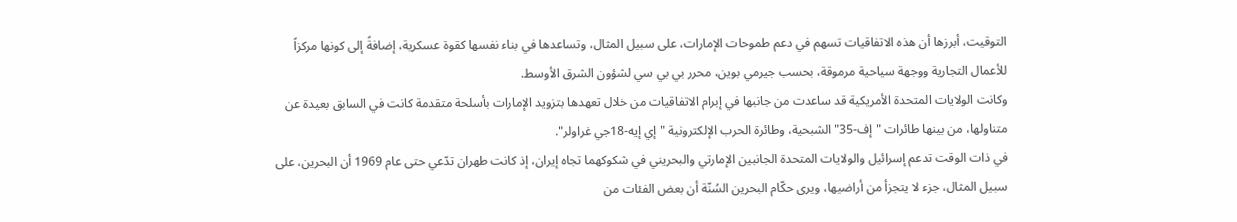التوقيت، أبرزها أن هذه الاتفاقيات تسهم في دعم طموحات الإمارات، على سبيل المثال، وتساعدها في بناء نفسها كقوة عسكرية، إضافةً إلى كونها مركزاً للأعمال التجارية ووجهة سياحية مرموقة، بحسب جيرمي بوين، محرر بي بي سي لشؤون الشرق الأوسط.
وكانت الولايات المتحدة الأمريكية قد ساعدت من جانبها في إبرام الاتفاقيات من خلال تعهدها بتزويد الإمارات بأسلحة متقدمة كانت في السابق بعيدة عن متناولها، من بينها طائرات "إف-35" الشبحية، وطائرة الحرب الإلكترونية "إي إيه-18جي غراولر".
في ذات الوقت تدعم إسرائيل والولايات المتحدة الجانبين الإمارتي والبحريني في شكوكهما تجاه إيران، إذ كانت طهران تدّعي حتى عام 1969 أن البحرين، على سبيل المثال، جزء لا يتجزأ من أراضيها، ويرى حكّام البحرين السُنّة أن بعض الفئات من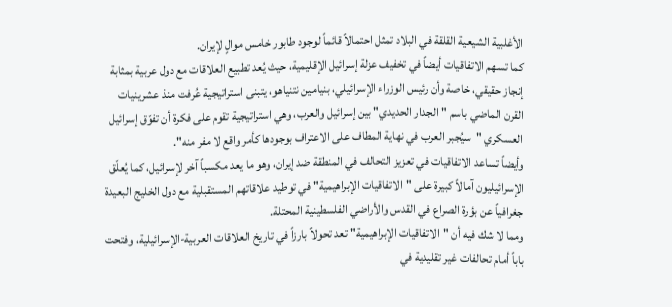الأغلبية الشيعية القلقة في البلاد تمثل احتمالاً قائماً لوجود طابور خامس موالٍ لإيران.
كما تسهم الاتفاقيات أيضاً في تخفيف عزلة إسرائيل الإقليمية، حيث يُعد تطبيع العلاقات مع دول عربية بمثابة إنجاز حقيقي، خاصة وأن رئيس الوزراء الإسرائيلي، بنيامين نتنياهو، يتبنى استراتيجية عُرفت منذ عشرينيات القرن الماضي باسم "الجدار الحديدي" بين إسرائيل والعرب، وهي استراتيجية تقوم على فكرة أن تفوّق إسرائيل العسكري "سيُجبر العرب في نهاية المطاف على الاعتراف بوجودها كأمر واقع لا مفر منه".
وأيضاً تساعد الاتفاقيات في تعزيز التحالف في المنطقة ضد إيران، وهو ما يعد مكسباً آخر لإسرائيل، كما يُعلّق الإسرائيليون آمالاً كبيرة على "الاتفاقيات الإبراهيمية" في توطيد علاقاتهم المستقبلية مع دول الخليج البعيدة جغرافياً عن بؤرة الصراع في القدس والأراضي الفلسطينية المحتلة.
ومما لا شك فيه أن "الاتفاقيات الإبراهيمية" تعد تحولاً بارزاً في تاريخ العلاقات العربية-الإسرائيلية، وفتحت باباً أمام تحالفات غير تقليدية في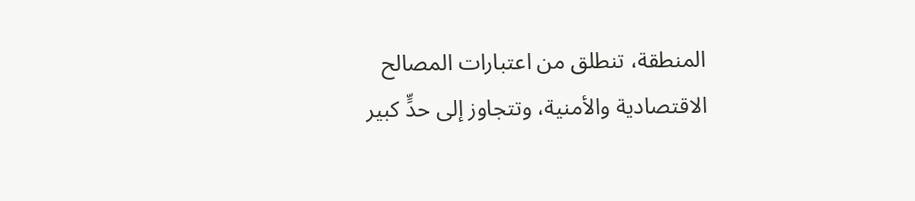المنطقة، تنطلق من اعتبارات المصالح الاقتصادية والأمنية، وتتجاوز إلى حدٍّ كبير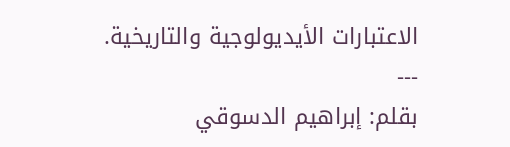الاعتبارات الأيديولوجية والتاريخية.
---
بقلم: إبراهيم الدسوقي